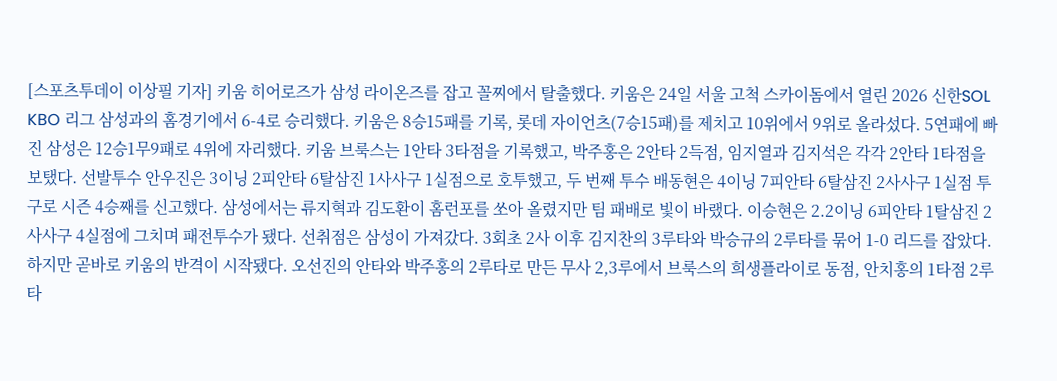[스포츠투데이 이상필 기자] 키움 히어로즈가 삼성 라이온즈를 잡고 꼴찌에서 탈출했다. 키움은 24일 서울 고척 스카이돔에서 열린 2026 신한SOL KBO 리그 삼성과의 홈경기에서 6-4로 승리했다. 키움은 8승15패를 기록, 롯데 자이언츠(7승15패)를 제치고 10위에서 9위로 올라섰다. 5연패에 빠진 삼성은 12승1무9패로 4위에 자리했다. 키움 브룩스는 1안타 3타점을 기록했고, 박주홍은 2안타 2득점, 임지열과 김지석은 각각 2안타 1타점을 보탰다. 선발투수 안우진은 3이닝 2피안타 6탈삼진 1사사구 1실점으로 호투했고, 두 번째 투수 배동현은 4이닝 7피안타 6탈삼진 2사사구 1실점 투구로 시즌 4승째를 신고했다. 삼성에서는 류지혁과 김도환이 홈런포를 쏘아 올렸지만 팀 패배로 빛이 바랬다. 이승현은 2.2이닝 6피안타 1탈삼진 2사사구 4실점에 그치며 패전투수가 됐다. 선취점은 삼성이 가져갔다. 3회초 2사 이후 김지찬의 3루타와 박승규의 2루타를 묶어 1-0 리드를 잡았다. 하지만 곧바로 키움의 반격이 시작됐다. 오선진의 안타와 박주홍의 2루타로 만든 무사 2,3루에서 브룩스의 희생플라이로 동점, 안치홍의 1타점 2루타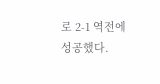로 2-1 역전에 성공했다.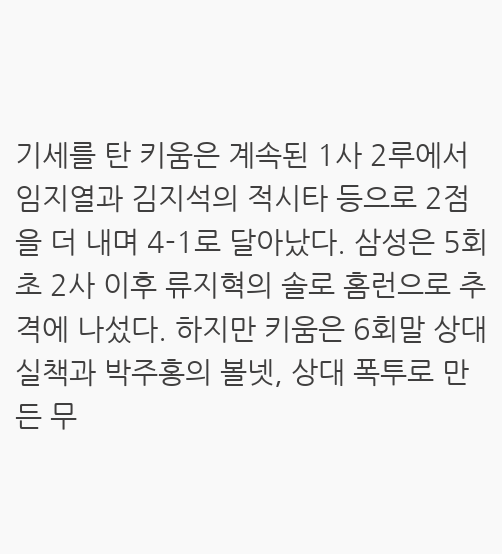기세를 탄 키움은 계속된 1사 2루에서 임지열과 김지석의 적시타 등으로 2점을 더 내며 4-1로 달아났다. 삼성은 5회초 2사 이후 류지혁의 솔로 홈런으로 추격에 나섰다. 하지만 키움은 6회말 상대 실책과 박주홍의 볼넷, 상대 폭투로 만든 무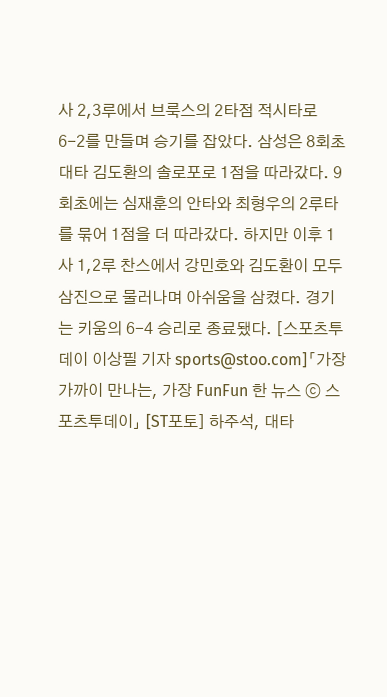사 2,3루에서 브룩스의 2타점 적시타로 6-2를 만들며 승기를 잡았다. 삼성은 8회초 대타 김도환의 솔로포로 1점을 따라갔다. 9회초에는 심재훈의 안타와 최형우의 2루타를 묶어 1점을 더 따라갔다. 하지만 이후 1사 1,2루 찬스에서 강민호와 김도환이 모두 삼진으로 물러나며 아쉬움을 삼켰다. 경기는 키움의 6-4 승리로 종료됐다. [스포츠투데이 이상필 기자 sports@stoo.com]「가장 가까이 만나는, 가장 FunFun 한 뉴스 ⓒ 스포츠투데이」 [ST포토] 하주석, 대타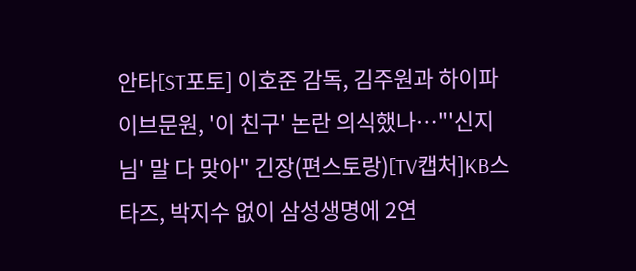안타[ST포토] 이호준 감독, 김주원과 하이파이브문원, '이 친구' 논란 의식했나…"'신지 님' 말 다 맞아" 긴장(편스토랑)[TV캡처]KB스타즈, 박지수 없이 삼성생명에 2연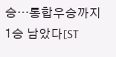승…통합우승까지 1승 남았다[ST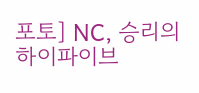포토] NC, 승리의 하이파이브